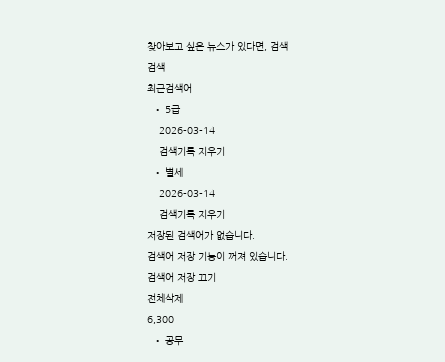찾아보고 싶은 뉴스가 있다면, 검색
검색
최근검색어
  • 5급
    2026-03-14
    검색기록 지우기
  • 별세
    2026-03-14
    검색기록 지우기
저장된 검색어가 없습니다.
검색어 저장 기능이 꺼져 있습니다.
검색어 저장 끄기
전체삭제
6,300
  • 공무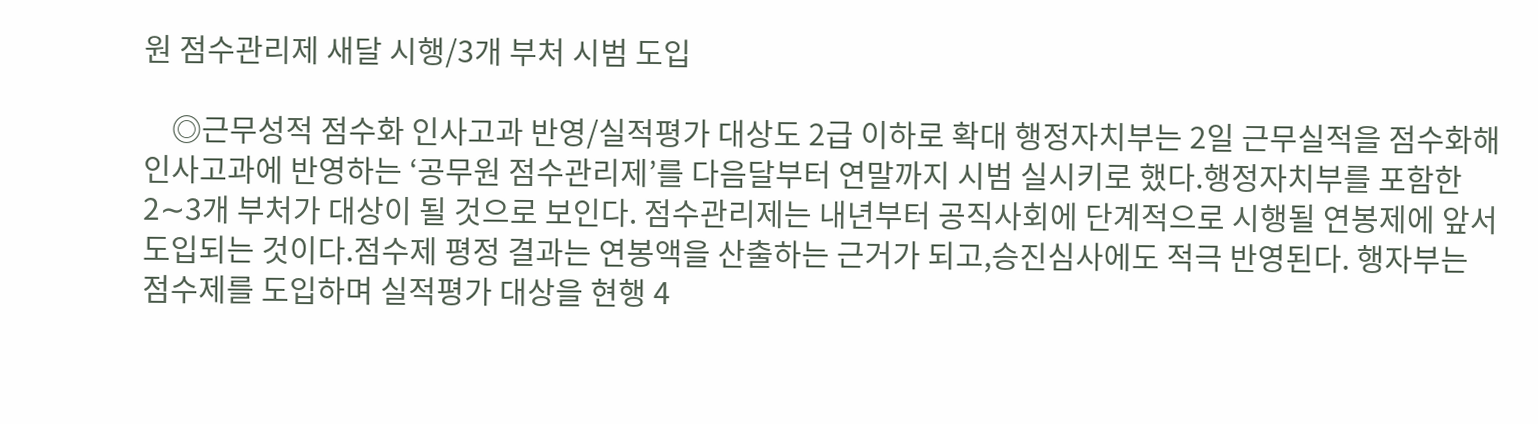원 점수관리제 새달 시행/3개 부처 시범 도입

    ◎근무성적 점수화 인사고과 반영/실적평가 대상도 2급 이하로 확대 행정자치부는 2일 근무실적을 점수화해 인사고과에 반영하는 ‘공무원 점수관리제’를 다음달부터 연말까지 시범 실시키로 했다.행정자치부를 포함한 2∼3개 부처가 대상이 될 것으로 보인다. 점수관리제는 내년부터 공직사회에 단계적으로 시행될 연봉제에 앞서 도입되는 것이다.점수제 평정 결과는 연봉액을 산출하는 근거가 되고,승진심사에도 적극 반영된다. 행자부는 점수제를 도입하며 실적평가 대상을 현행 4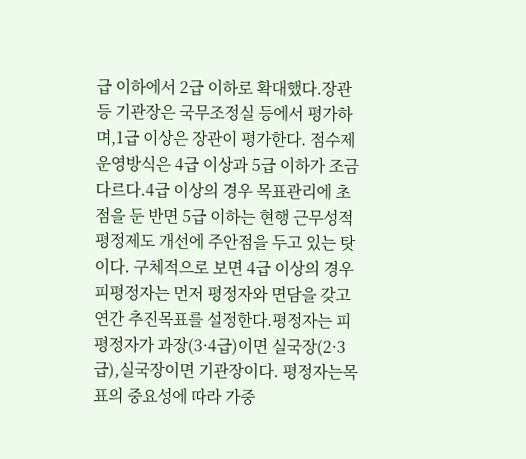급 이하에서 2급 이하로 확대했다.장관 등 기관장은 국무조정실 등에서 평가하며,1급 이상은 장관이 평가한다. 점수제 운영방식은 4급 이상과 5급 이하가 조금 다르다.4급 이상의 경우 목표관리에 초점을 둔 반면 5급 이하는 현행 근무성적 평정제도 개선에 주안점을 두고 있는 탓이다. 구체적으로 보면 4급 이상의 경우 피평정자는 먼저 평정자와 면담을 갖고 연간 추진목표를 설정한다.평정자는 피평정자가 과장(3·4급)이면 실국장(2·3급),실국장이면 기관장이다. 평정자는목표의 중요성에 따라 가중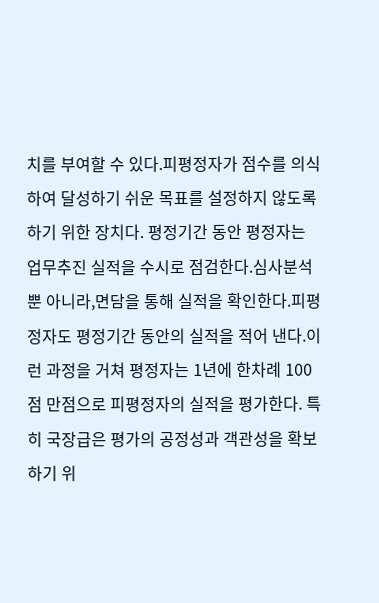치를 부여할 수 있다.피평정자가 점수를 의식하여 달성하기 쉬운 목표를 설정하지 않도록 하기 위한 장치다. 평정기간 동안 평정자는 업무추진 실적을 수시로 점검한다.심사분석 뿐 아니라,면담을 통해 실적을 확인한다.피평정자도 평정기간 동안의 실적을 적어 낸다.이런 과정을 거쳐 평정자는 1년에 한차례 100점 만점으로 피평정자의 실적을 평가한다. 특히 국장급은 평가의 공정성과 객관성을 확보하기 위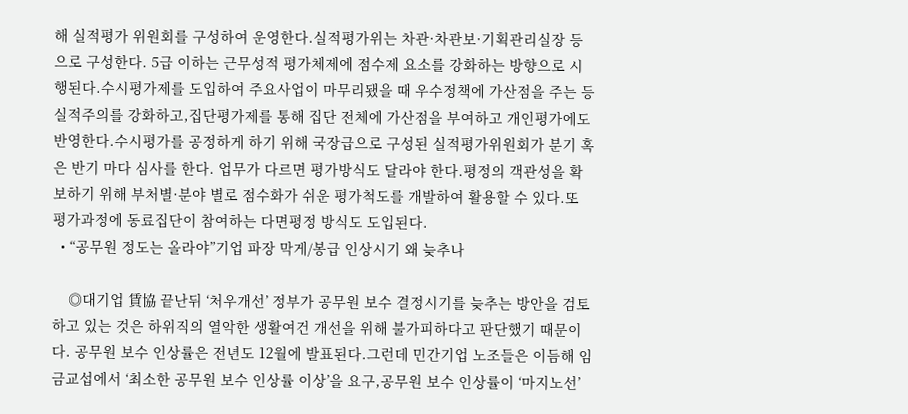해 실적평가 위원회를 구성하여 운영한다.실적평가위는 차관·차관보·기획관리실장 등으로 구성한다. 5급 이하는 근무성적 평가체제에 점수제 요소를 강화하는 방향으로 시행된다.수시평가제를 도입하여 주요사업이 마무리됐을 때 우수정책에 가산점을 주는 등 실적주의를 강화하고,집단평가제를 통해 집단 전체에 가산점을 부여하고 개인평가에도 반영한다.수시평가를 공정하게 하기 위해 국장급으로 구성된 실적평가위원회가 분기 혹은 반기 마다 심사를 한다. 업무가 다르면 평가방식도 달라야 한다.평정의 객관성을 확보하기 위해 부처별·분야 별로 점수화가 쉬운 평가척도를 개발하여 활용할 수 있다.또 평가과정에 동료집단이 참여하는 다면평정 방식도 도입된다.
  • “공무원 정도는 올라야”기업 파장 막게/봉급 인상시기 왜 늦추나

    ◎대기업 賃協 끝난뒤 ‘처우개선’ 정부가 공무원 보수 결정시기를 늦추는 방안을 검토하고 있는 것은 하위직의 열악한 생활여건 개선을 위해 불가피하다고 판단했기 때문이다. 공무원 보수 인상률은 전년도 12월에 발표된다.그런데 민간기업 노조들은 이듬해 임금교섭에서 ‘최소한 공무원 보수 인상률 이상’을 요구,공무원 보수 인상률이 ‘마지노선’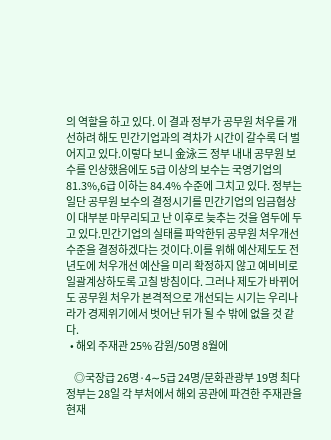의 역할을 하고 있다. 이 결과 정부가 공무원 처우를 개선하려 해도 민간기업과의 격차가 시간이 갈수록 더 벌어지고 있다.이렇다 보니 金泳三 정부 내내 공무원 보수를 인상했음에도 5급 이상의 보수는 국영기업의 81.3%,6급 이하는 84.4% 수준에 그치고 있다. 정부는 일단 공무원 보수의 결정시기를 민간기업의 임금협상이 대부분 마무리되고 난 이후로 늦추는 것을 염두에 두고 있다.민간기업의 실태를 파악한뒤 공무원 처우개선 수준을 결정하겠다는 것이다.이를 위해 예산제도도 전년도에 처우개선 예산을 미리 확정하지 않고 예비비로 일괄계상하도록 고칠 방침이다. 그러나 제도가 바뀌어도 공무원 처우가 본격적으로 개선되는 시기는 우리나라가 경제위기에서 벗어난 뒤가 될 수 밖에 없을 것 같다.
  • 해외 주재관 25% 감원/50명 8월에

    ◎국장급 26명·4∼5급 24명/문화관광부 19명 최다 정부는 28일 각 부처에서 해외 공관에 파견한 주재관을 현재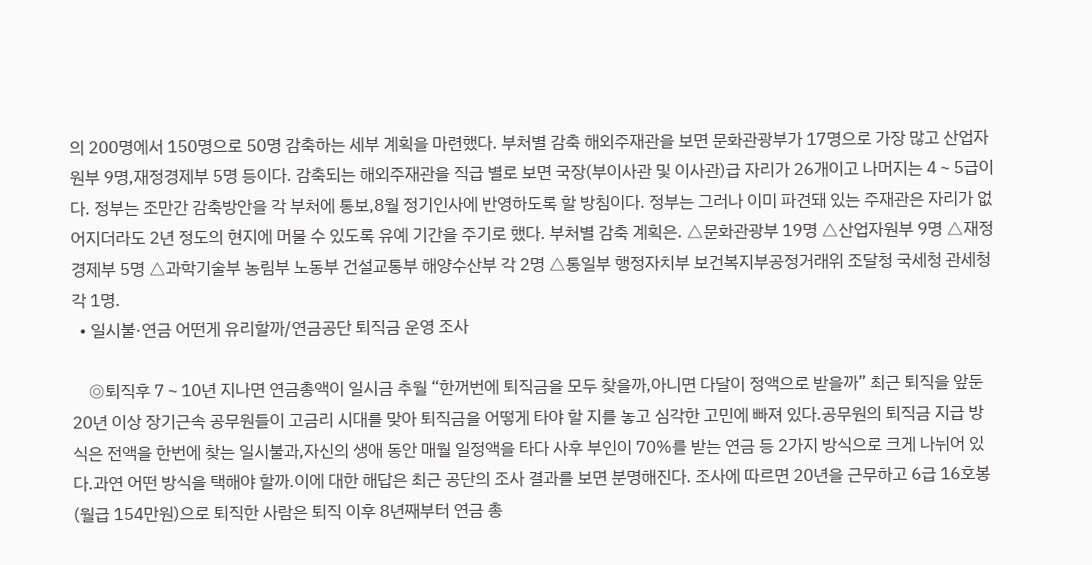의 200명에서 150명으로 50명 감축하는 세부 계획을 마련했다. 부처별 감축 해외주재관을 보면 문화관광부가 17명으로 가장 많고 산업자원부 9명,재정경제부 5명 등이다. 감축되는 해외주재관을 직급 별로 보면 국장(부이사관 및 이사관)급 자리가 26개이고 나머지는 4∼5급이다. 정부는 조만간 감축방안을 각 부처에 통보,8월 정기인사에 반영하도록 할 방침이다. 정부는 그러나 이미 파견돼 있는 주재관은 자리가 없어지더라도 2년 정도의 현지에 머물 수 있도록 유예 기간을 주기로 했다. 부처별 감축 계획은. △문화관광부 19명 △산업자원부 9명 △재정경제부 5명 △과학기술부 농림부 노동부 건설교통부 해양수산부 각 2명 △통일부 행정자치부 보건복지부공정거래위 조달청 국세청 관세청 각 1명.
  • 일시불·연금 어떤게 유리할까/연금공단 퇴직금 운영 조사

    ◎퇴직후 7∼10년 지나면 연금총액이 일시금 추월 “한꺼번에 퇴직금을 모두 찾을까,아니면 다달이 정액으로 받을까” 최근 퇴직을 앞둔 20년 이상 장기근속 공무원들이 고금리 시대를 맞아 퇴직금을 어떻게 타야 할 지를 놓고 심각한 고민에 빠져 있다.공무원의 퇴직금 지급 방식은 전액을 한번에 찾는 일시불과,자신의 생애 동안 매월 일정액을 타다 사후 부인이 70%를 받는 연금 등 2가지 방식으로 크게 나뉘어 있다.과연 어떤 방식을 택해야 할까.이에 대한 해답은 최근 공단의 조사 결과를 보면 분명해진다. 조사에 따르면 20년을 근무하고 6급 16호봉(월급 154만원)으로 퇴직한 사람은 퇴직 이후 8년째부터 연금 총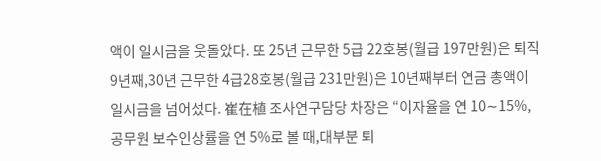액이 일시금을 웃돌았다. 또 25년 근무한 5급 22호봉(월급 197만원)은 퇴직 9년째,30년 근무한 4급28호봉(월급 231만원)은 10년째부터 연금 총액이 일시금을 넘어섰다. 崔在植 조사연구담당 차장은 “이자율을 연 10∼15%,공무원 보수인상률을 연 5%로 볼 때,대부분 퇴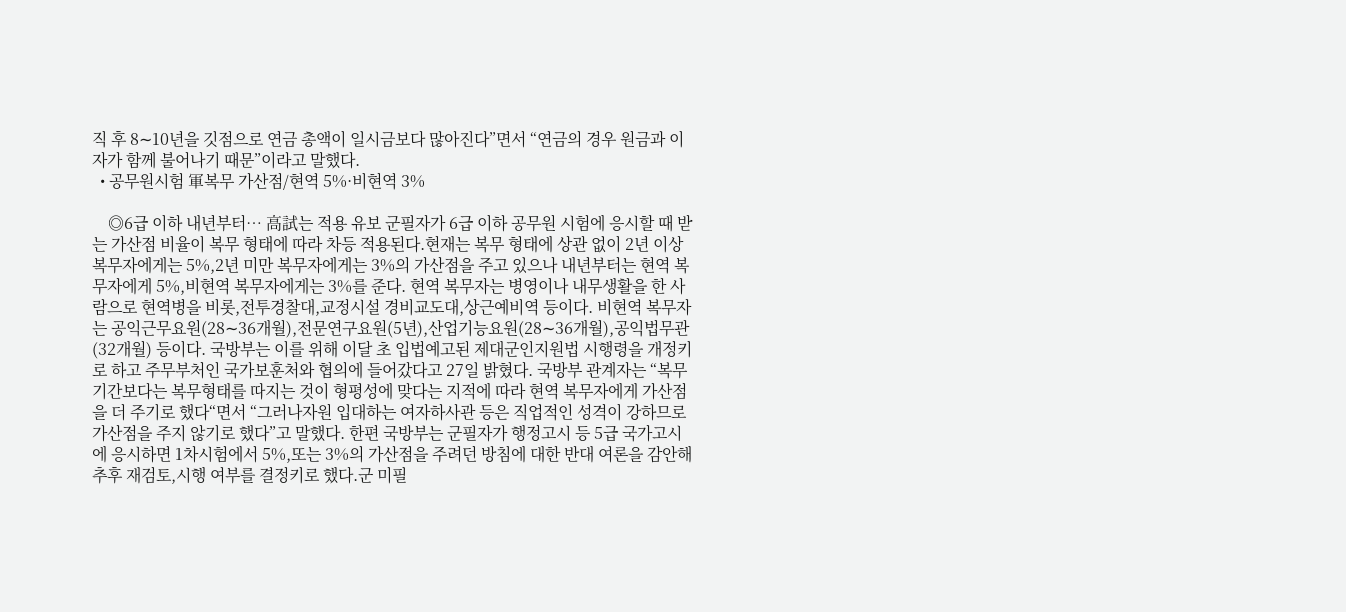직 후 8∼10년을 깃점으로 연금 총액이 일시금보다 많아진다”면서 “연금의 경우 원금과 이자가 함께 불어나기 때문”이라고 말했다.
  • 공무원시험 軍복무 가산점/현역 5%·비현역 3%

    ◎6급 이하 내년부터… 高試는 적용 유보 군필자가 6급 이하 공무원 시험에 응시할 때 받는 가산점 비율이 복무 형태에 따라 차등 적용된다.현재는 복무 형태에 상관 없이 2년 이상 복무자에게는 5%,2년 미만 복무자에게는 3%의 가산점을 주고 있으나 내년부터는 현역 복무자에게 5%,비현역 복무자에게는 3%를 준다. 현역 복무자는 병영이나 내무생활을 한 사람으로 현역병을 비롯,전투경찰대,교정시설 경비교도대,상근예비역 등이다. 비현역 복무자는 공익근무요원(28∼36개월),전문연구요원(5년),산업기능요원(28∼36개월),공익법무관(32개월) 등이다. 국방부는 이를 위해 이달 초 입법예고된 제대군인지원법 시행령을 개정키로 하고 주무부처인 국가보훈처와 협의에 들어갔다고 27일 밝혔다. 국방부 관계자는 “복무기간보다는 복무형태를 따지는 것이 형평성에 맞다는 지적에 따라 현역 복무자에게 가산점을 더 주기로 했다“면서 “그러나자원 입대하는 여자하사관 등은 직업적인 성격이 강하므로 가산점을 주지 않기로 했다”고 말했다. 한편 국방부는 군필자가 행정고시 등 5급 국가고시에 응시하면 1차시험에서 5%,또는 3%의 가산점을 주려던 방침에 대한 반대 여론을 감안해 추후 재검토,시행 여부를 결정키로 했다.군 미필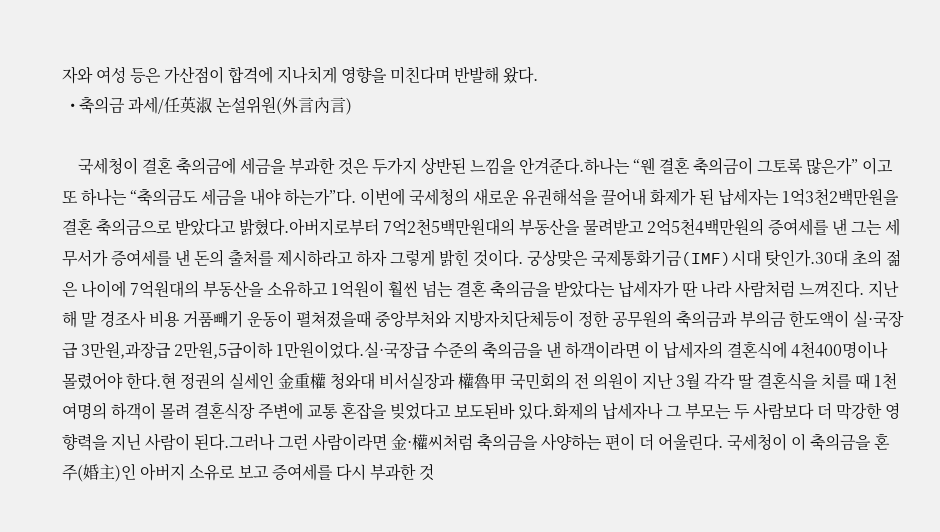자와 여성 등은 가산점이 합격에 지나치게 영향을 미친다며 반발해 왔다.
  • 축의금 과세/任英淑 논설위원(外言內言)

    국세청이 결혼 축의금에 세금을 부과한 것은 두가지 상반된 느낌을 안겨준다.하나는 “웬 결혼 축의금이 그토록 많은가” 이고 또 하나는 “축의금도 세금을 내야 하는가”다. 이번에 국세청의 새로운 유권해석을 끌어내 화제가 된 납세자는 1억3천2백만원을 결혼 축의금으로 받았다고 밝혔다.아버지로부터 7억2천5백만원대의 부동산을 물려받고 2억5천4백만원의 증여세를 낸 그는 세무서가 증여세를 낸 돈의 출처를 제시하라고 하자 그렇게 밝힌 것이다. 궁상맞은 국제통화기금(IMF)시대 탓인가.30대 초의 젊은 나이에 7억원대의 부동산을 소유하고 1억원이 훨씬 넘는 결혼 축의금을 받았다는 납세자가 딴 나라 사람처럼 느껴진다. 지난해 말 경조사 비용 거품빼기 운동이 펼쳐졌을때 중앙부처와 지방자치단체등이 정한 공무원의 축의금과 부의금 한도액이 실·국장급 3만원,과장급 2만원,5급이하 1만원이었다.실·국장급 수준의 축의금을 낸 하객이라면 이 납세자의 결혼식에 4천400명이나 몰렸어야 한다.현 정권의 실세인 金重權 청와대 비서실장과 權魯甲 국민회의 전 의원이 지난 3월 각각 딸 결혼식을 치를 때 1천여명의 하객이 몰려 결혼식장 주변에 교통 혼잡을 빚었다고 보도된바 있다.화제의 납세자나 그 부모는 두 사람보다 더 막강한 영향력을 지닌 사람이 된다.그러나 그런 사람이라면 金·權씨처럼 축의금을 사양하는 편이 더 어울린다. 국세청이 이 축의금을 혼주(婚主)인 아버지 소유로 보고 증여세를 다시 부과한 것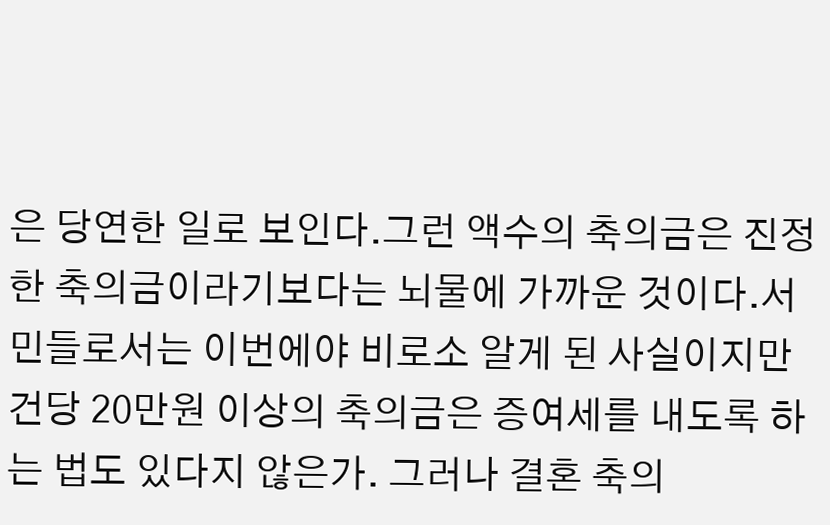은 당연한 일로 보인다.그런 액수의 축의금은 진정한 축의금이라기보다는 뇌물에 가까운 것이다.서민들로서는 이번에야 비로소 알게 된 사실이지만 건당 20만원 이상의 축의금은 증여세를 내도록 하는 법도 있다지 않은가. 그러나 결혼 축의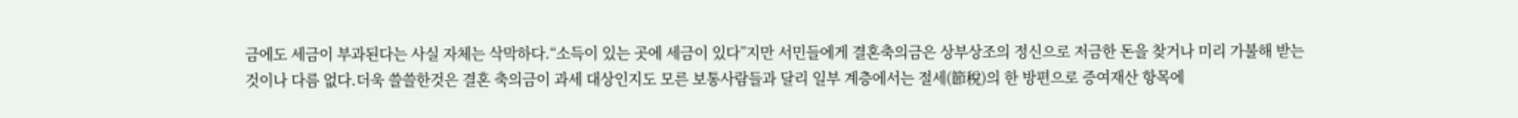금에도 세금이 부과된다는 사실 자체는 삭막하다.“소득이 있는 곳에 세금이 있다”지만 서민들에게 결혼축의금은 상부상조의 정신으로 저금한 돈을 찾거나 미리 가불해 받는 것이나 다름 없다.더욱 쓸쓸한것은 결혼 축의금이 과세 대상인지도 모른 보통사람들과 달리 일부 계층에서는 절세(節稅)의 한 방편으로 증여재산 항목에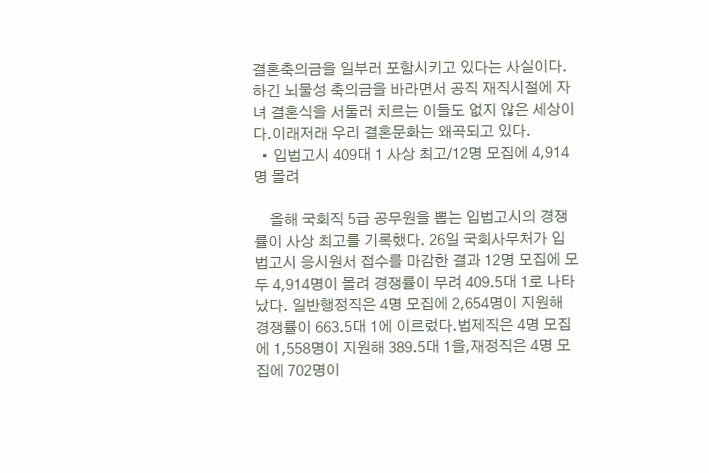결혼축의금을 일부러 포함시키고 있다는 사실이다.하긴 뇌물성 축의금을 바라면서 공직 재직시절에 자녀 결혼식을 서둘러 치르는 이들도 없지 않은 세상이다.이래저래 우리 결혼문화는 왜곡되고 있다.
  • 입법고시 409대 1 사상 최고/12명 모집에 4,914명 몰려

    올해 국회직 5급 공무원을 뽑는 입법고시의 경쟁률이 사상 최고를 기록했다. 26일 국회사무처가 입법고시 응시원서 접수를 마감한 결과 12명 모집에 모두 4,914명이 몰려 경쟁률이 무려 409.5대 1로 나타났다. 일반행정직은 4명 모집에 2,654명이 지원해 경쟁률이 663.5대 1에 이르렀다.법제직은 4명 모집에 1,558명이 지원해 389.5대 1을,재정직은 4명 모집에 702명이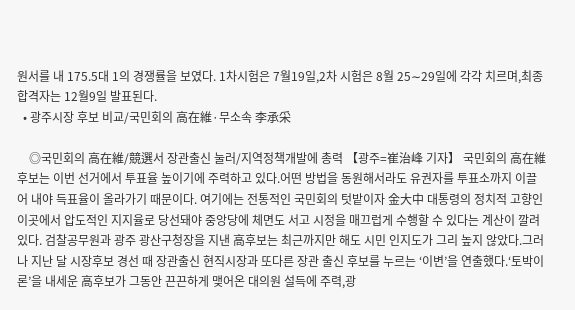원서를 내 175.5대 1의 경쟁률을 보였다. 1차시험은 7월19일,2차 시험은 8월 25∼29일에 각각 치르며,최종합격자는 12월9일 발표된다.
  • 광주시장 후보 비교/국민회의 高在維·무소속 李承采

    ◎국민회의 高在維/競選서 장관출신 눌러/지역정책개발에 총력 【광주=崔治峰 기자】 국민회의 高在維 후보는 이번 선거에서 투표율 높이기에 주력하고 있다.어떤 방법을 동원해서라도 유권자를 투표소까지 이끌어 내야 득표율이 올라가기 때문이다. 여기에는 전통적인 국민회의 텃밭이자 金大中 대통령의 정치적 고향인 이곳에서 압도적인 지지율로 당선돼야 중앙당에 체면도 서고 시정을 매끄럽게 수행할 수 있다는 계산이 깔려 있다. 검찰공무원과 광주 광산구청장을 지낸 高후보는 최근까지만 해도 시민 인지도가 그리 높지 않았다.그러나 지난 달 시장후보 경선 때 장관출신 현직시장과 또다른 장관 출신 후보를 누르는 ‘이변’을 연출했다.‘토박이론’을 내세운 高후보가 그동안 끈끈하게 맺어온 대의원 설득에 주력,광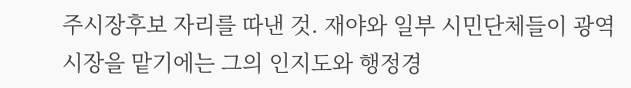주시장후보 자리를 따낸 것. 재야와 일부 시민단체들이 광역시장을 맡기에는 그의 인지도와 행정경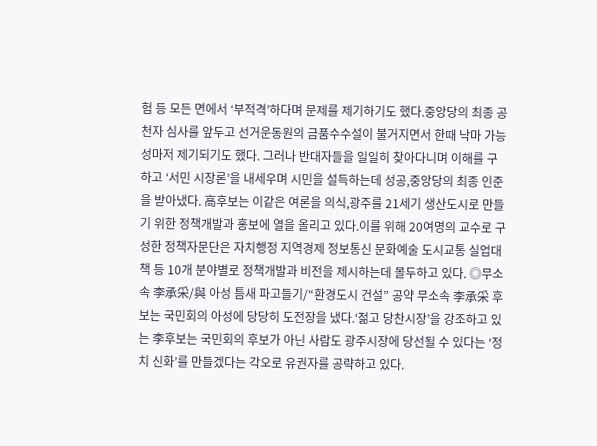험 등 모든 면에서 ‘부적격’하다며 문제를 제기하기도 했다.중앙당의 최종 공천자 심사를 앞두고 선거운동원의 금품수수설이 불거지면서 한때 낙마 가능성마저 제기되기도 했다. 그러나 반대자들을 일일히 찾아다니며 이해를 구하고 ‘서민 시장론’을 내세우며 시민을 설득하는데 성공,중앙당의 최종 인준을 받아냈다. 高후보는 이같은 여론을 의식,광주를 21세기 생산도시로 만들기 위한 정책개발과 홍보에 열을 올리고 있다.이를 위해 20여명의 교수로 구성한 정책자문단은 자치행정 지역경제 정보통신 문화예술 도시교통 실업대책 등 10개 분야별로 정책개발과 비전을 제시하는데 몰두하고 있다. ◎무소속 李承采/與 아성 틈새 파고들기/“환경도시 건설” 공약 무소속 李承采 후보는 국민회의 아성에 당당히 도전장을 냈다.‘젊고 당찬시장’을 강조하고 있는 李후보는 국민회의 후보가 아닌 사람도 광주시장에 당선될 수 있다는 ‘정치 신화’를 만들겠다는 각오로 유권자를 공략하고 있다.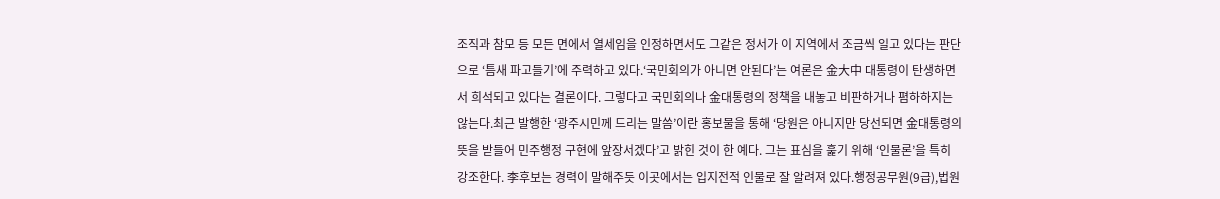조직과 참모 등 모든 면에서 열세임을 인정하면서도 그같은 정서가 이 지역에서 조금씩 일고 있다는 판단으로 ‘틈새 파고들기’에 주력하고 있다.‘국민회의가 아니면 안된다’는 여론은 金大中 대통령이 탄생하면서 희석되고 있다는 결론이다. 그렇다고 국민회의나 金대통령의 정책을 내놓고 비판하거나 폄하하지는 않는다.최근 발행한 ‘광주시민께 드리는 말씀’이란 홍보물을 통해 ‘당원은 아니지만 당선되면 金대통령의 뜻을 받들어 민주행정 구현에 앞장서겠다’고 밝힌 것이 한 예다. 그는 표심을 훑기 위해 ‘인물론’을 특히 강조한다. 李후보는 경력이 말해주듯 이곳에서는 입지전적 인물로 잘 알려져 있다.행정공무원(9급),법원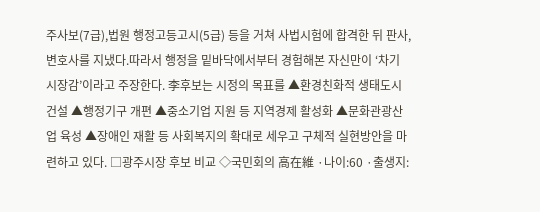주사보(7급),법원 행정고등고시(5급) 등을 거쳐 사법시험에 합격한 뒤 판사,변호사를 지냈다.따라서 행정을 밑바닥에서부터 경험해본 자신만이 ‘차기 시장감’이라고 주장한다. 李후보는 시정의 목표를 ▲환경친화적 생태도시 건설 ▲행정기구 개편 ▲중소기업 지원 등 지역경제 활성화 ▲문화관광산업 육성 ▲장애인 재활 등 사회복지의 확대로 세우고 구체적 실현방안을 마련하고 있다. □광주시장 후보 비교 ◇국민회의 高在維 ·나이:60 ·출생지: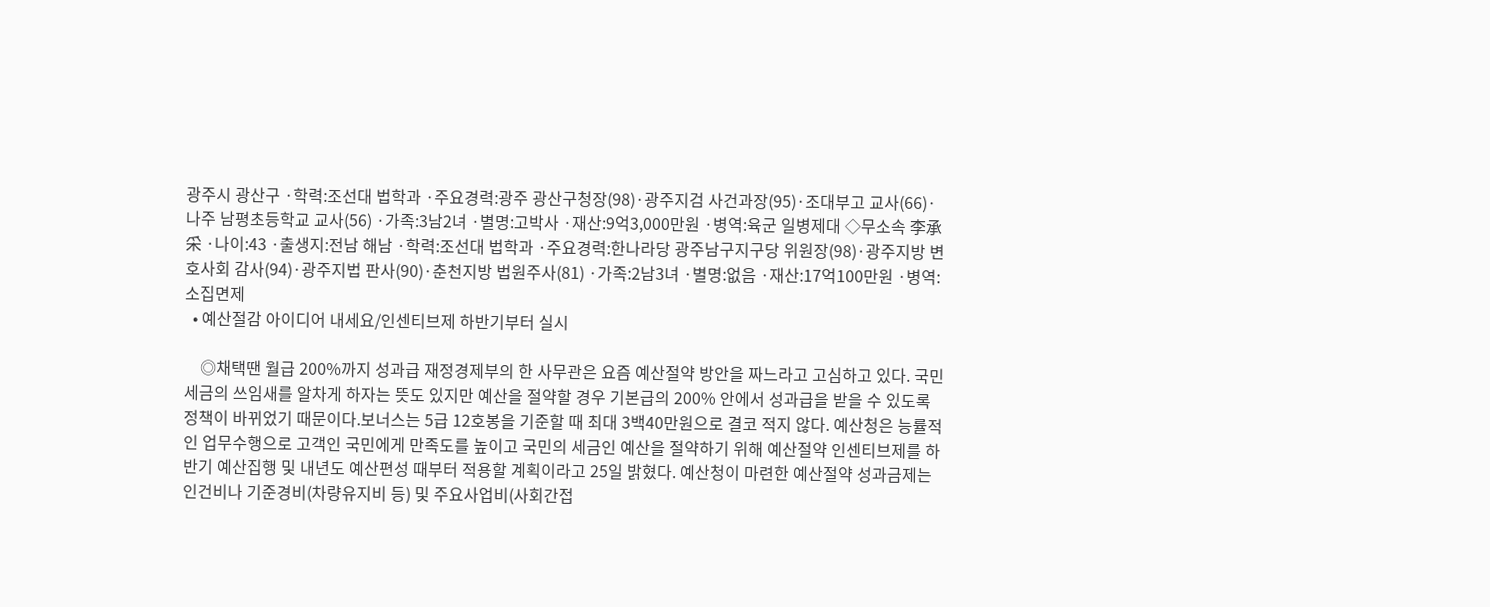광주시 광산구 ·학력:조선대 법학과 ·주요경력:광주 광산구청장(98)·광주지검 사건과장(95)·조대부고 교사(66)·나주 남평초등학교 교사(56) ·가족:3남2녀 ·별명:고박사 ·재산:9억3,000만원 ·병역:육군 일병제대 ◇무소속 李承采 ·나이:43 ·출생지:전남 해남 ·학력:조선대 법학과 ·주요경력:한나라당 광주남구지구당 위원장(98)·광주지방 변호사회 감사(94)·광주지법 판사(90)·춘천지방 법원주사(81) ·가족:2남3녀 ·별명:없음 ·재산:17억100만원 ·병역:소집면제
  • 예산절감 아이디어 내세요/인센티브제 하반기부터 실시

    ◎채택땐 월급 200%까지 성과급 재정경제부의 한 사무관은 요즘 예산절약 방안을 짜느라고 고심하고 있다. 국민세금의 쓰임새를 알차게 하자는 뜻도 있지만 예산을 절약할 경우 기본급의 200% 안에서 성과급을 받을 수 있도록 정책이 바뀌었기 때문이다.보너스는 5급 12호봉을 기준할 때 최대 3백40만원으로 결코 적지 않다. 예산청은 능률적인 업무수행으로 고객인 국민에게 만족도를 높이고 국민의 세금인 예산을 절약하기 위해 예산절약 인센티브제를 하반기 예산집행 및 내년도 예산편성 때부터 적용할 계획이라고 25일 밝혔다. 예산청이 마련한 예산절약 성과금제는 인건비나 기준경비(차량유지비 등) 및 주요사업비(사회간접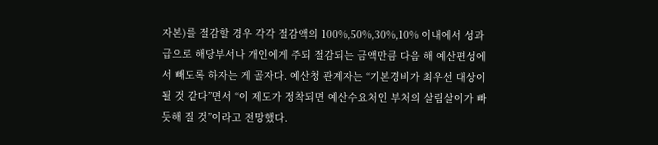자본)를 절감할 경우 각각 절감액의 100%,50%,30%,10% 이내에서 성과급으로 해당부서나 개인에게 주되 절감되는 금액만큼 다음 해 예산편성에서 빼도록 하자는 게 골자다. 예산청 관계자는 “기본경비가 최우선 대상이 될 것 같다”면서 “이 제도가 정착되면 예산수요처인 부처의 살림살이가 빠듯해 질 것”이라고 전망했다.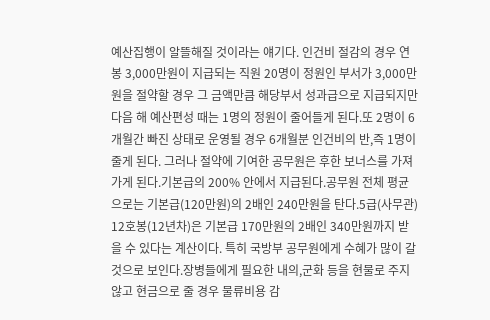예산집행이 알뜰해질 것이라는 얘기다. 인건비 절감의 경우 연봉 3,000만원이 지급되는 직원 20명이 정원인 부서가 3,000만원을 절약할 경우 그 금액만큼 해당부서 성과급으로 지급되지만 다음 해 예산편성 때는 1명의 정원이 줄어들게 된다.또 2명이 6개월간 빠진 상태로 운영될 경우 6개월분 인건비의 반,즉 1명이 줄게 된다. 그러나 절약에 기여한 공무원은 후한 보너스를 가져가게 된다.기본급의 200% 안에서 지급된다.공무원 전체 평균으로는 기본급(120만원)의 2배인 240만원을 탄다.5급(사무관) 12호봉(12년차)은 기본급 170만원의 2배인 340만원까지 받을 수 있다는 계산이다. 특히 국방부 공무원에게 수혜가 많이 갈 것으로 보인다.장병들에게 필요한 내의,군화 등을 현물로 주지 않고 현금으로 줄 경우 물류비용 감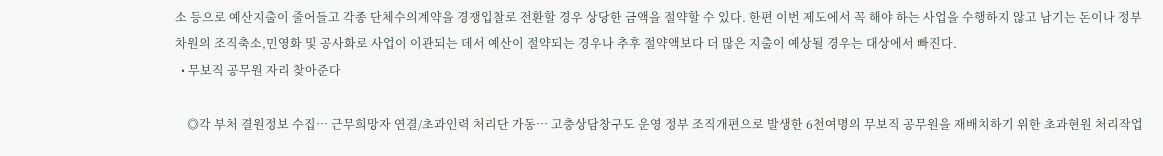소 등으로 예산지출이 줄어들고 각종 단체수의계약을 경쟁입찰로 전환할 경우 상당한 금액을 절약할 수 있다. 한편 이번 제도에서 꼭 해야 하는 사업을 수행하지 않고 남기는 돈이나 정부차원의 조직축소,민영화 및 공사화로 사업이 이관되는 데서 예산이 절약되는 경우나 추후 절약액보다 더 많은 지출이 예상될 경우는 대상에서 빠진다.
  • 무보직 공무원 자리 찾아준다

    ◎각 부처 결원정보 수집… 근무희망자 연결/초과인력 처리단 가동… 고충상담창구도 운영 정부 조직개편으로 발생한 6천여명의 무보직 공무원을 재배치하기 위한 초과현원 처리작업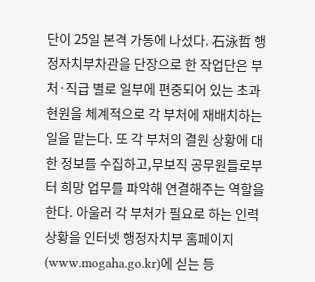단이 25일 본격 가동에 나섰다. 石泳哲 행정자치부차관을 단장으로 한 작업단은 부처·직급 별로 일부에 편중되어 있는 초과 현원을 체계적으로 각 부처에 재배치하는 일을 맡는다. 또 각 부처의 결원 상황에 대한 정보를 수집하고,무보직 공무원들로부터 희망 업무를 파악해 연결해주는 역할을 한다. 아울러 각 부처가 필요로 하는 인력 상황을 인터넷 행정자치부 홈페이지(www.mogaha.go.kr)에 싣는 등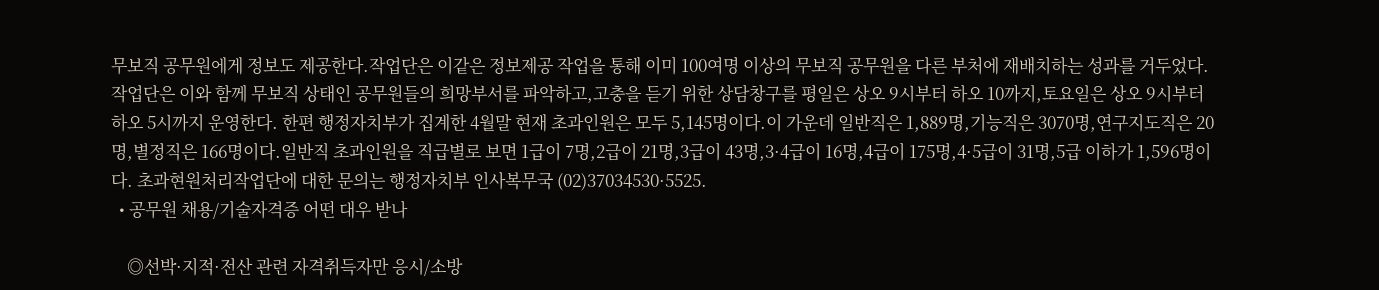무보직 공무원에게 정보도 제공한다.작업단은 이같은 정보제공 작업을 통해 이미 100여명 이상의 무보직 공무원을 다른 부처에 재배치하는 성과를 거두었다. 작업단은 이와 함께 무보직 상태인 공무원들의 희망부서를 파악하고,고충을 듣기 위한 상담창구를 평일은 상오 9시부터 하오 10까지,토요일은 상오 9시부터 하오 5시까지 운영한다. 한편 행정자치부가 집계한 4월말 현재 초과인원은 모두 5,145명이다.이 가운데 일반직은 1,889명,기능직은 3070명,연구지도직은 20명,별정직은 166명이다.일반직 초과인원을 직급별로 보면 1급이 7명,2급이 21명,3급이 43명,3·4급이 16명,4급이 175명,4·5급이 31명,5급 이하가 1,596명이다. 초과현원처리작업단에 대한 문의는 행정자치부 인사복무국 (02)37034530·5525.
  • 공무원 채용/기술자격증 어떤 대우 받나

    ◎선박·지적·전산 관련 자격취득자만 응시/소방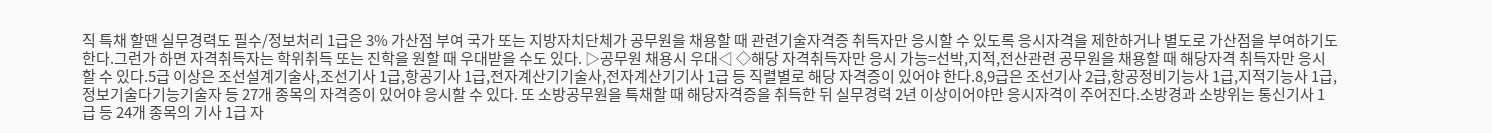직 특채 할땐 실무경력도 필수/정보처리 1급은 3% 가산점 부여 국가 또는 지방자치단체가 공무원을 채용할 때 관련기술자격증 취득자만 응시할 수 있도록 응시자격을 제한하거나 별도로 가산점을 부여하기도 한다.그런가 하면 자격취득자는 학위취득 또는 진학을 원할 때 우대받을 수도 있다. ▷공무원 채용시 우대◁ ◇해당 자격취득자만 응시 가능=선박,지적,전산관련 공무원을 채용할 때 해당자격 취득자만 응시할 수 있다.5급 이상은 조선설계기술사,조선기사 1급,항공기사 1급,전자계산기기술사,전자계산기기사 1급 등 직렬별로 해당 자격증이 있어야 한다.8,9급은 조선기사 2급,항공정비기능사 1급,지적기능사 1급,정보기술다기능기술자 등 27개 종목의 자격증이 있어야 응시할 수 있다. 또 소방공무원을 특채할 때 해당자격증을 취득한 뒤 실무경력 2년 이상이어야만 응시자격이 주어진다.소방경과 소방위는 통신기사 1급 등 24개 종목의 기사 1급 자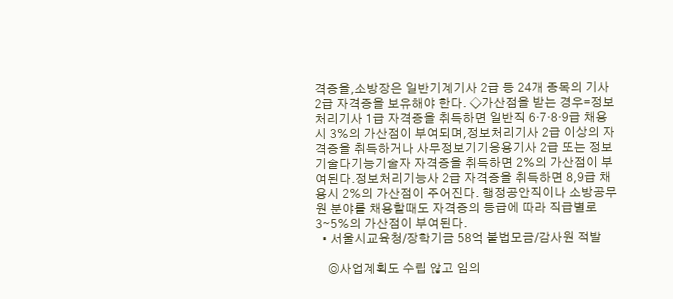격증을,소방장은 일반기계기사 2급 등 24개 종목의 기사 2급 자격증을 보유해야 한다. ◇가산점을 받는 경우=정보처리기사 1급 자격증을 취득하면 일반직 6·7·8·9급 채용시 3%의 가산점이 부여되며,정보처리기사 2급 이상의 자격증을 취득하거나 사무정보기기응용기사 2급 또는 정보기술다기능기술자 자격증을 취득하면 2%의 가산점이 부여된다.정보처리기능사 2급 자격증을 취득하면 8,9급 채용시 2%의 가산점이 주어진다. 행정공안직이나 소방공무원 분야를 채용할때도 자격증의 등급에 따라 직급별로 3∼5%의 가산점이 부여된다.
  • 서울시교육청/장학기금 58억 불법모금/감사원 적발

    ◎사업계획도 수립 않고 임의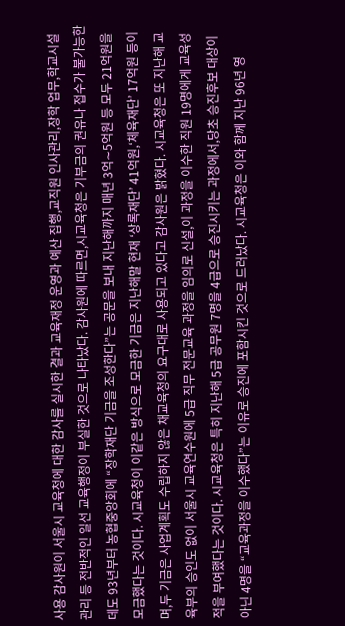사용 감사원이 서울시 교육청에 대한 감사를 실시한 결과 교육재정 운영과 예산 집행,교직원 인사관리,장학 업무,학교시설 관리 등 전반적인 일선 교육행정이 부실한 것으로 나타났다. 감사원에 따르면,시교육청은 기부금의 권유나 접수가 불가능한데도 93년부터 농협중앙회에 “장학재단 기금을 조성한다”는 공문을 보내 지난해까지 매년 3억∼5억원 등 모두 21억원을 모금했다는 것이다. 시교육청이 이같은 방식으로 모금한 기금은 지난해말 현재 ‘상록재단’ 41억원,‘체육재단’ 17억원 등이며,두 기금은 사업계획도 수립하지 않은 채교육청의 요구대로 사용되고 있다고 감사원은 밝혔다. 시교육청은 또 지난해 교육부의 승인도 없이 서울시 교육연수원에 5급 직무 전문교육 과정을 임의로 신설,이 과정을 이수한 직원 19명에게 교육성적을 부여했다는 것이다. 시교육청은 특히 지난해 5급 공무원 7명을 4급으로 승진시키는 과정에서,당초 승진후보 대상이 아닌 4명을 “교육과정을 이수했다”는 이유로 승진에 포함시킨 것으로 드러났다. 시교육청은 이와 함께 지난 96년 영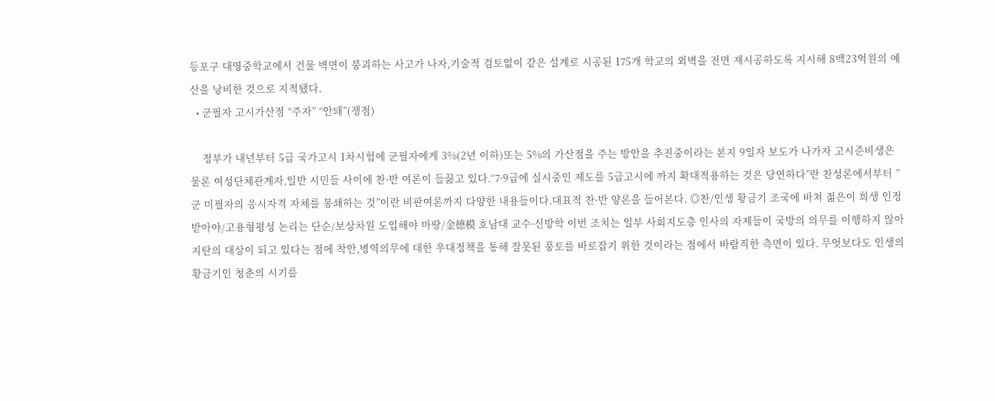등포구 대영중학교에서 건물 벽면이 붕괴하는 사고가 나자,기술적 검토없이 같은 설계로 시공된 175개 학교의 외벽을 전면 재시공하도록 지시해 8백23억원의 예산을 낭비한 것으로 지적됐다.
  • 군필자 고시가산점 “주자” “안돼”(쟁점)

    정부가 내년부터 5급 국가고시 1차시험에 군필자에게 3%(2년 이하)또는 5%의 가산점을 주는 방안을 추진중이라는 본지 9일자 보도가 나가자 고시준비생은 물론 여성단체관계자,일반 시민들 사이에 찬·반 여론이 들끓고 있다.“7·9급에 실시중인 제도를 5급고시에 까지 확대적용하는 것은 당연하다”란 찬성론에서부터 ”군 미필자의 응시자격 자체를 봉쇄하는 것”이란 비판여론까지 다양한 내용들이다.대표적 찬·반 양론을 들어본다. ◎찬/인생 황금기 조국에 바쳐 젊은이 희생 인정받아야/고용형평성 논리는 단순/보상차원 도입해야 마땅/金德模 호남대 교수·신방학 이번 조치는 일부 사회지도층 인사의 자제들이 국방의 의무를 이행하지 않아 지탄의 대상이 되고 있다는 점에 착안,병역의무에 대한 우대정책을 통해 잘못된 풍토를 바로잡기 위한 것이라는 점에서 바람직한 측면이 있다. 무엇보다도 인생의 황금기인 청춘의 시기를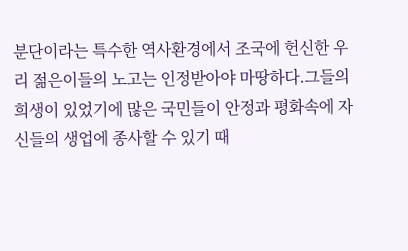분단이라는 특수한 역사환경에서 조국에 헌신한 우리 젊은이들의 노고는 인정받아야 마땅하다.그들의 희생이 있었기에 많은 국민들이 안정과 평화속에 자신들의 생업에 종사할 수 있기 때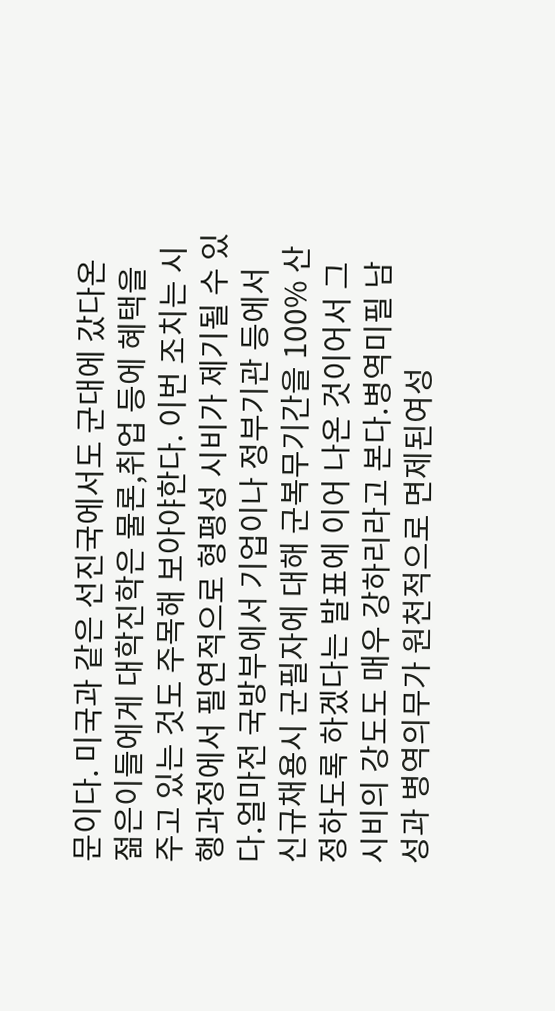문이다. 미국과 같은 선진국에서도 군대에 갔다온 젊은이들에게 대학진학은 물론,취업 등에 혜택을 주고 있는 것도 주목해 보아야한다. 이번 조치는 시행과정에서 필연적으로 형평성 시비가 제기될 수 있다.얼마전 국방부에서 기업이나 정부기관 등에서 신규채용시 군필자에 대해 군복무기간을 100% 산정하도록 하겠다는 발표에 이어 나온 것이어서 그 시비의 강도도 매우 강하리라고 본다.병역미필 남성과 병역의무가 원천적으로 면제된여성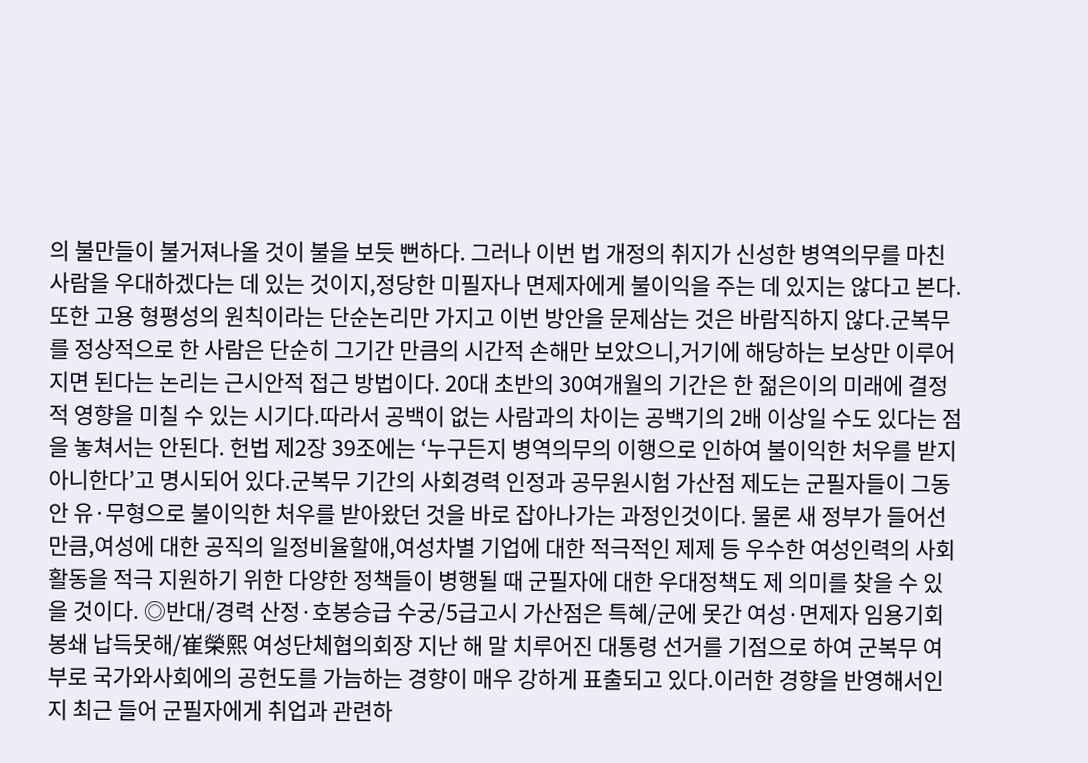의 불만들이 불거져나올 것이 불을 보듯 뻔하다. 그러나 이번 법 개정의 취지가 신성한 병역의무를 마친 사람을 우대하겠다는 데 있는 것이지,정당한 미필자나 면제자에게 불이익을 주는 데 있지는 않다고 본다. 또한 고용 형평성의 원칙이라는 단순논리만 가지고 이번 방안을 문제삼는 것은 바람직하지 않다.군복무를 정상적으로 한 사람은 단순히 그기간 만큼의 시간적 손해만 보았으니,거기에 해당하는 보상만 이루어지면 된다는 논리는 근시안적 접근 방법이다. 20대 초반의 30여개월의 기간은 한 젊은이의 미래에 결정적 영향을 미칠 수 있는 시기다.따라서 공백이 없는 사람과의 차이는 공백기의 2배 이상일 수도 있다는 점을 놓쳐서는 안된다. 헌법 제2장 39조에는 ‘누구든지 병역의무의 이행으로 인하여 불이익한 처우를 받지 아니한다’고 명시되어 있다.군복무 기간의 사회경력 인정과 공무원시험 가산점 제도는 군필자들이 그동안 유·무형으로 불이익한 처우를 받아왔던 것을 바로 잡아나가는 과정인것이다. 물론 새 정부가 들어선 만큼,여성에 대한 공직의 일정비율할애,여성차별 기업에 대한 적극적인 제제 등 우수한 여성인력의 사회활동을 적극 지원하기 위한 다양한 정책들이 병행될 때 군필자에 대한 우대정책도 제 의미를 찾을 수 있을 것이다. ◎반대/경력 산정·호봉승급 수궁/5급고시 가산점은 특혜/군에 못간 여성·면제자 임용기회 봉쇄 납득못해/崔榮熙 여성단체협의회장 지난 해 말 치루어진 대통령 선거를 기점으로 하여 군복무 여부로 국가와사회에의 공헌도를 가늠하는 경향이 매우 강하게 표출되고 있다.이러한 경향을 반영해서인지 최근 들어 군필자에게 취업과 관련하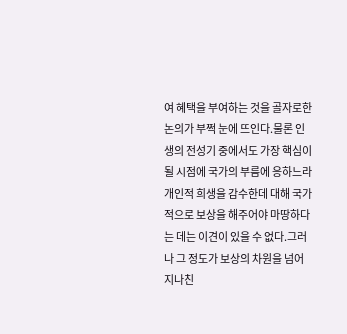여 혜택을 부여하는 것을 골자로한 논의가 부쩍 눈에 뜨인다.물론 인생의 전성기 중에서도 가장 핵심이 될 시점에 국가의 부름에 응하느라 개인적 희생을 감수한데 대해 국가적으로 보상을 해주어야 마땅하다는 데는 이견이 있을 수 없다.그러나 그 정도가 보상의 차원을 넘어 지나친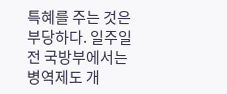특혜를 주는 것은 부당하다. 일주일전 국방부에서는 병역제도 개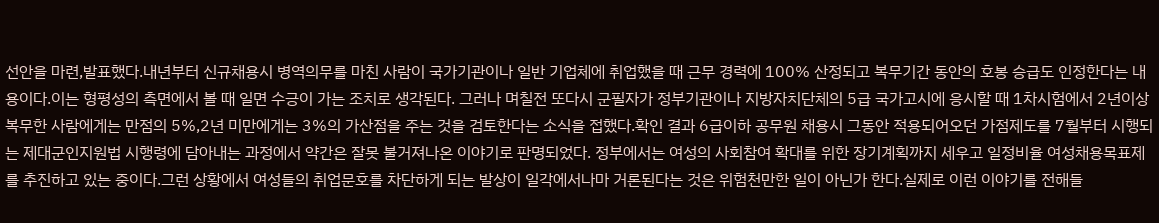선안을 마련,발표했다.내년부터 신규채용시 병역의무를 마친 사람이 국가기관이나 일반 기업체에 취업했을 때 근무 경력에 100% 산정되고 복무기간 동안의 호봉 승급도 인정한다는 내용이다.이는 형평성의 측면에서 볼 때 일면 수긍이 가는 조치로 생각된다. 그러나 며칠전 또다시 군필자가 정부기관이나 지방자치단체의 5급 국가고시에 응시할 때 1차시험에서 2년이상 복무한 사람에게는 만점의 5%,2년 미만에게는 3%의 가산점을 주는 것을 검토한다는 소식을 접했다.확인 결과 6급이하 공무원 채용시 그동안 적용되어오던 가점제도를 7월부터 시행되는 제대군인지원법 시행령에 담아내는 과정에서 약간은 잘못 불거져나온 이야기로 판명되었다. 정부에서는 여성의 사회참여 확대를 위한 장기계획까지 세우고 일정비율 여성채용목표제를 추진하고 있는 중이다.그런 상황에서 여성들의 취업문호를 차단하게 되는 발상이 일각에서나마 거론된다는 것은 위험천만한 일이 아닌가 한다.실제로 이런 이야기를 전해들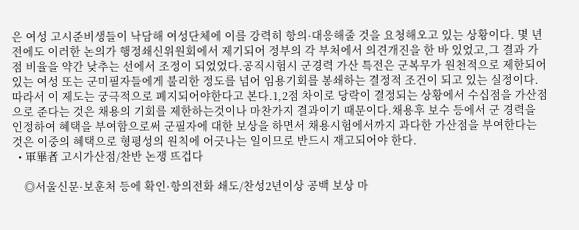은 여성 고시준비생들이 낙담해 여성단체에 이를 강력히 항의·대응해줄 것을 요청해오고 있는 상황이다. 몇 년전에도 이러한 논의가 행정쇄신위원회에서 제기되어 정부의 각 부처에서 의견개진을 한 바 있었고,그 결과 가점 비율을 약간 낮추는 선에서 조정이 되었었다.공직시험시 군경력 가산 특전은 군복무가 원천적으로 제한되어있는 여성 또는 군미필자들에게 불리한 정도를 넘어 임용기회를 봉쇄하는 결정적 조건이 되고 있는 실정이다.따라서 이 제도는 궁극적으로 폐지되어야한다고 본다.1,2점 차이로 당락이 결정되는 상황에서 수십점을 가산점으로 준다는 것은 채용의 기회를 제한하는것이나 마찬가지 결과이기 때문이다.채용후 보수 등에서 군 경력을 인정하여 혜택을 부여함으로써 군필자에 대한 보상을 하면서 채용시험에서까지 과다한 가산점을 부여한다는 것은 이중의 혜택으로 형평성의 원칙에 어긋나는 일이므로 반드시 재고되어야 한다.
  • 軍畢者 고시가산점/찬반 논쟁 뜨겁다

    ◎서울신문·보훈처 등에 확인·항의전화 쇄도/찬성2년이상 공백 보상 마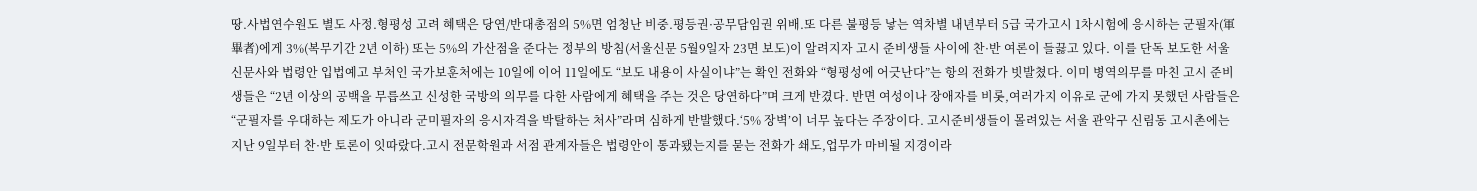땅.사법연수원도 별도 사정.형평성 고려 혜택은 당연/반대총점의 5%면 엄청난 비중.평등권·공무담임권 위배.또 다른 불평등 낳는 역차별 내년부터 5급 국가고시 1차시험에 응시하는 군필자(軍畢者)에게 3%(복무기간 2년 이하) 또는 5%의 가산점을 준다는 정부의 방침(서울신문 5월9일자 23면 보도)이 알려지자 고시 준비생들 사이에 찬·반 여론이 들끓고 있다. 이를 단독 보도한 서울신문사와 법령안 입법예고 부처인 국가보훈처에는 10일에 이어 11일에도 “보도 내용이 사실이냐”는 확인 전화와 “형평성에 어긋난다”는 항의 전화가 빗발쳤다. 이미 병역의무를 마친 고시 준비생들은 “2년 이상의 공백을 무릅쓰고 신성한 국방의 의무를 다한 사람에게 혜택을 주는 것은 당연하다”며 크게 반겼다. 반면 여성이나 장애자를 비롯,여러가지 이유로 군에 가지 못했던 사람들은 “군필자를 우대하는 제도가 아니라 군미필자의 응시자격을 박탈하는 처사”라며 심하게 반발했다.‘5% 장벽’이 너무 높다는 주장이다. 고시준비생들이 몰려있는 서울 관악구 신림동 고시촌에는 지난 9일부터 찬·반 토론이 잇따랐다.고시 전문학원과 서점 관계자들은 법령안이 통과됐는지를 묻는 전화가 쇄도,업무가 마비될 지경이라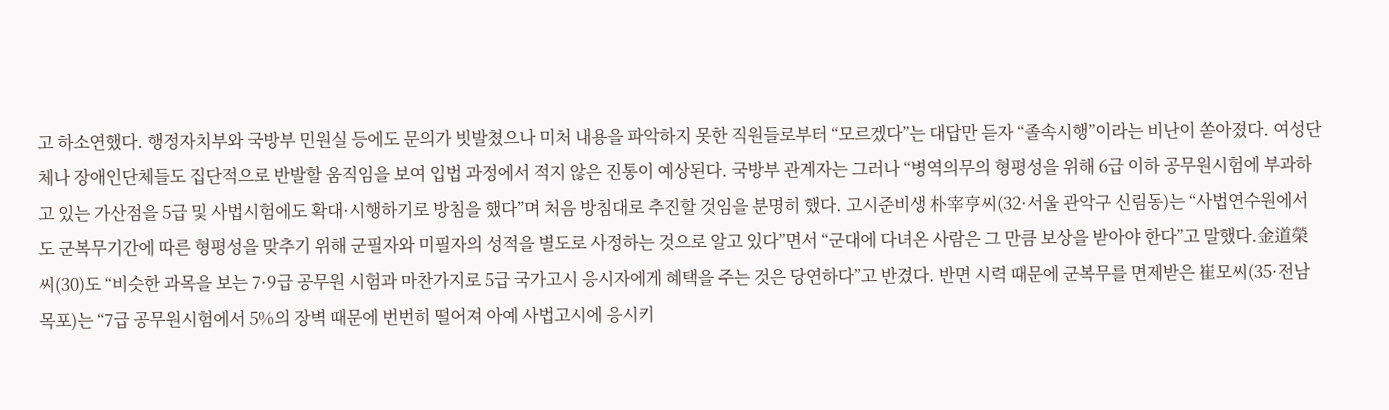고 하소연했다. 행정자치부와 국방부 민원실 등에도 문의가 빗발쳤으나 미처 내용을 파악하지 못한 직원들로부터 “모르겠다”는 대답만 듣자 “졸속시행”이라는 비난이 쏟아졌다. 여성단체나 장애인단체들도 집단적으로 반발할 움직임을 보여 입법 과정에서 적지 않은 진통이 예상된다. 국방부 관계자는 그러나 “병역의무의 형평성을 위해 6급 이하 공무원시험에 부과하고 있는 가산점을 5급 및 사법시험에도 확대·시행하기로 방침을 했다”며 처음 방침대로 추진할 것임을 분명히 했다. 고시준비생 朴宰亨씨(32·서울 관악구 신림동)는 “사법연수원에서도 군복무기간에 따른 형평성을 맞추기 위해 군필자와 미필자의 성적을 별도로 사정하는 것으로 알고 있다”면서 “군대에 다녀온 사람은 그 만큼 보상을 받아야 한다”고 말했다.金道榮씨(30)도 “비슷한 과목을 보는 7·9급 공무원 시험과 마찬가지로 5급 국가고시 응시자에게 혜택을 주는 것은 당연하다”고 반겼다. 반면 시력 때문에 군복무를 면제받은 崔모씨(35·전남 목포)는 “7급 공무원시험에서 5%의 장벽 때문에 번번히 떨어져 아예 사법고시에 응시키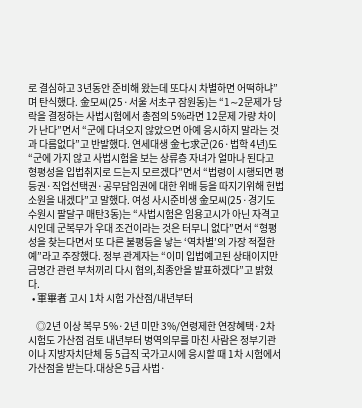로 결심하고 3년동안 준비해 왔는데 또다시 차별하면 어떡하냐”며 탄식했다. 金모씨(25·서울 서초구 잠원동)는 “1∼2문제가 당락을 결정하는 사법시험에서 총점의 5%라면 12문제 가량 차이가 난다”면서 “군에 다녀오지 않았으면 아예 응시하지 말라는 것과 다름없다”고 반발했다. 연세대생 金七求군(26·법학 4년)도 “군에 가지 않고 사법시험을 보는 상류층 자녀가 얼마나 된다고 형평성을 입법취지로 드는지 모르겠다”면서 “법령이 시행되면 평등권·직업선택권·공무담임권에 대한 위배 등을 따지기위해 헌법소원을 내겠다”고 말했다. 여성 사시준비생 金모씨(25·경기도 수원시 팔달구 매탄3동)는 “사법시험은 임용고시가 아닌 자격고시인데 군복무가 우대 조건이라는 것은 터무니 없다”면서 “형평성을 찾는다면서 또 다른 불평등을 낳는 ‘역차별’의 가장 적절한 예”라고 주장했다. 정부 관계자는 “이미 입법예고된 상태이지만 금명간 관련 부처끼리 다시 협의,최종안을 발표하겠다”고 밝혔다.
  • 軍畢者 고시 1차 시험 가산점/내년부터

    ◎2년 이상 복무 5%·2년 미만 3%/연령제한 연장혜택·2차 시험도 가산점 검토 내년부터 병역의무를 마친 사람은 정부기관이나 지방자치단체 등 5급직 국가고시에 응시할 때 1차 시험에서 가산점을 받는다.대상은 5급 사법·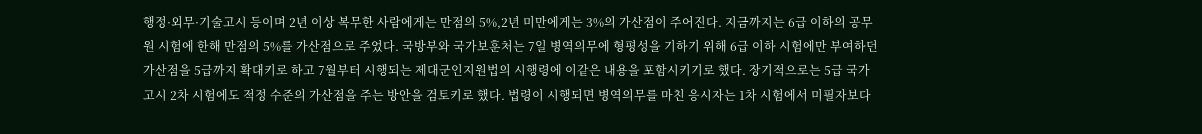행정·외무·기술고시 등이며 2년 이상 복무한 사람에게는 만점의 5%,2년 미만에게는 3%의 가산점이 주어진다. 지금까지는 6급 이하의 공무원 시험에 한해 만점의 5%를 가산점으로 주었다. 국방부와 국가보훈처는 7일 병역의무에 형평성을 기하기 위해 6급 이하 시험에만 부여하던 가산점을 5급까지 확대키로 하고 7월부터 시행되는 제대군인지원법의 시행령에 이같은 내용을 포함시키기로 했다. 장기적으로는 5급 국가고시 2차 시험에도 적정 수준의 가산점을 주는 방안을 검토키로 했다. 법령이 시행되면 병역의무를 마친 응시자는 1차 시험에서 미필자보다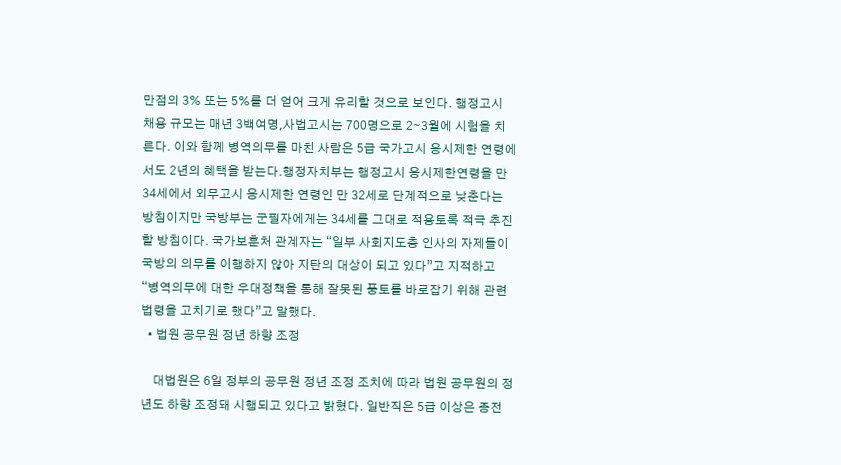만점의 3% 또는 5%를 더 얻어 크게 유리할 것으로 보인다. 행정고시 채용 규모는 매년 3백여명,사법고시는 700명으로 2∼3월에 시험을 치른다. 이와 함께 병역의무를 마친 사람은 5급 국가고시 응시제한 연령에서도 2년의 혜택을 받는다.행정자치부는 행정고시 응시제한연령을 만 34세에서 외무고시 응시제한 연령인 만 32세로 단계적으로 낮춘다는 방침이지만 국방부는 군필자에게는 34세를 그대로 적용토록 적극 추진할 방침이다. 국가보훈처 관계자는 “일부 사회지도층 인사의 자제들이 국방의 의무를 이행하지 않아 지탄의 대상이 되고 있다”고 지적하고 “병역의무에 대한 우대정책을 통해 잘못된 풍토를 바로잡기 위해 관련법령을 고치기로 했다”고 말했다.
  • 법원 공무원 정년 하향 조정

    대법원은 6일 정부의 공무원 정년 조정 조치에 따라 법원 공무원의 정년도 하향 조정돼 시행되고 있다고 밝혔다. 일반직은 5급 이상은 종전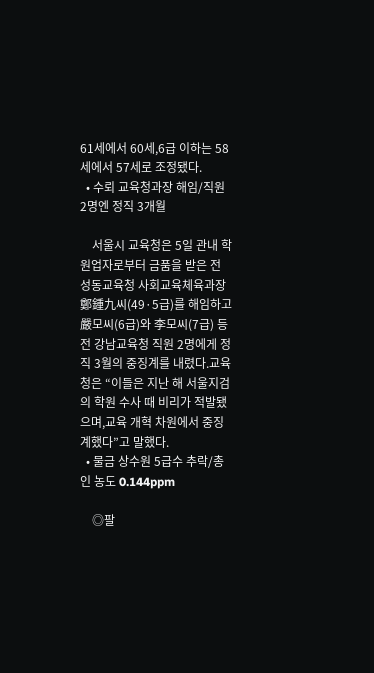61세에서 60세,6급 이하는 58세에서 57세로 조정됐다.
  • 수뢰 교육청과장 해임/직원 2명엔 정직 3개월

    서울시 교육청은 5일 관내 학원업자로부터 금품을 받은 전 성동교육청 사회교육체육과장 鄭鍾九씨(49·5급)를 해임하고 嚴모씨(6급)와 李모씨(7급) 등 전 강남교육청 직원 2명에게 정직 3월의 중징계를 내렸다.교육청은 “이들은 지난 해 서울지검의 학원 수사 때 비리가 적발됐으며,교육 개혁 차원에서 중징계했다”고 말했다.
  • 물금 상수원 5급수 추락/총인 농도 0.144ppm

    ◎팔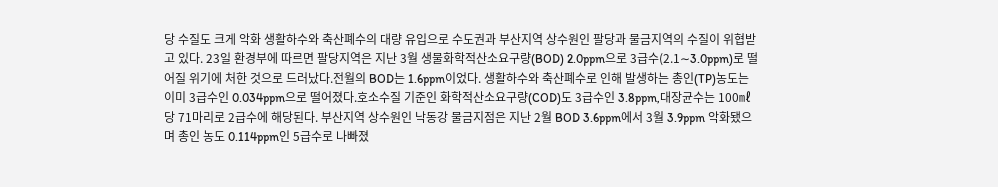당 수질도 크게 악화 생활하수와 축산폐수의 대량 유입으로 수도권과 부산지역 상수원인 팔당과 물금지역의 수질이 위협받고 있다. 23일 환경부에 따르면 팔당지역은 지난 3월 생물화학적산소요구량(BOD) 2.0ppm으로 3급수(2.1∼3.0ppm)로 떨어질 위기에 처한 것으로 드러났다.전월의 BOD는 1.6ppm이었다. 생활하수와 축산폐수로 인해 발생하는 총인(TP)농도는 이미 3급수인 0.034ppm으로 떨어졌다.호소수질 기준인 화학적산소요구량(COD)도 3급수인 3.8ppm,대장균수는 100㎖당 71마리로 2급수에 해당된다. 부산지역 상수원인 낙동강 물금지점은 지난 2월 BOD 3.6ppm에서 3월 3.9ppm 악화됐으며 총인 농도 0.114ppm인 5급수로 나빠졌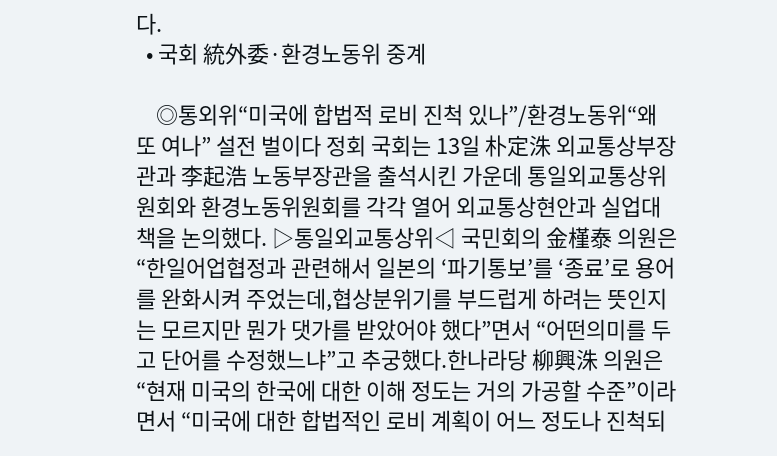다.
  • 국회 統外委·환경노동위 중계

    ◎통외위“미국에 합법적 로비 진척 있나”/환경노동위“왜 또 여나” 설전 벌이다 정회 국회는 13일 朴定洙 외교통상부장관과 李起浩 노동부장관을 출석시킨 가운데 통일외교통상위원회와 환경노동위원회를 각각 열어 외교통상현안과 실업대책을 논의했다. ▷통일외교통상위◁ 국민회의 金槿泰 의원은 “한일어업협정과 관련해서 일본의 ‘파기통보’를 ‘종료’로 용어를 완화시켜 주었는데,협상분위기를 부드럽게 하려는 뜻인지는 모르지만 뭔가 댓가를 받았어야 했다”면서 “어떤의미를 두고 단어를 수정했느냐”고 추궁했다.한나라당 柳興洙 의원은 “현재 미국의 한국에 대한 이해 정도는 거의 가공할 수준”이라면서 “미국에 대한 합법적인 로비 계획이 어느 정도나 진척되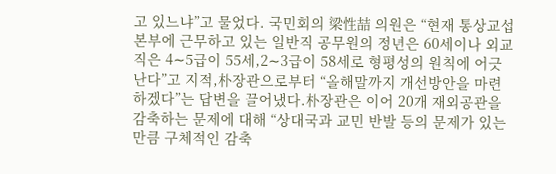고 있느냐”고 물었다. 국민회의 梁性喆 의원은 “현재 통상교섭본부에 근무하고 있는 일반직 공무원의 정년은 60세이나 외교직은 4∼5급이 55세,2∼3급이 58세로 형평성의 원칙에 어긋난다”고 지적,朴장관으로부터 “올해말까지 개선방안을 마련하겠다”는 답변을 끌어냈다.朴장관은 이어 20개 재외공관을 감축하는 문제에 대해 “상대국과 교민 반발 등의 문제가 있는 만큼 구체적인 감축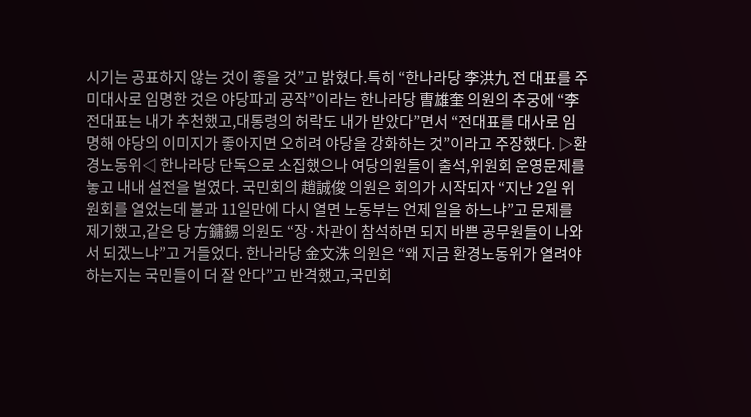시기는 공표하지 않는 것이 좋을 것”고 밝혔다.특히 “한나라당 李洪九 전 대표를 주미대사로 임명한 것은 야당파괴 공작”이라는 한나라당 曺雄奎 의원의 추궁에 “李전대표는 내가 추천했고,대통령의 허락도 내가 받았다”면서 “전대표를 대사로 임명해 야당의 이미지가 좋아지면 오히려 야당을 강화하는 것”이라고 주장했다. ▷환경노동위◁ 한나라당 단독으로 소집했으나 여당의원들이 출석,위원회 운영문제를 놓고 내내 설전을 벌였다. 국민회의 趙誠俊 의원은 회의가 시작되자 “지난 2일 위원회를 열었는데 불과 11일만에 다시 열면 노동부는 언제 일을 하느냐”고 문제를 제기했고,같은 당 方鏞錫 의원도 “장·차관이 참석하면 되지 바쁜 공무원들이 나와서 되겠느냐”고 거들었다. 한나라당 金文洙 의원은 “왜 지금 환경노동위가 열려야 하는지는 국민들이 더 잘 안다”고 반격했고,국민회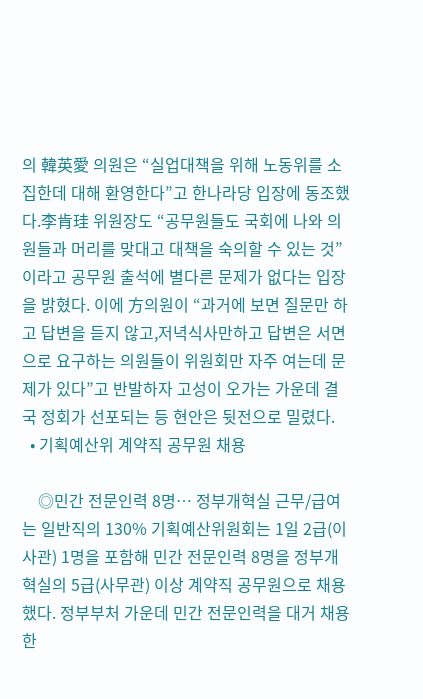의 韓英愛 의원은 “실업대책을 위해 노동위를 소집한데 대해 환영한다”고 한나라당 입장에 동조했다.李肯珪 위원장도 “공무원들도 국회에 나와 의원들과 머리를 맞대고 대책을 숙의할 수 있는 것”이라고 공무원 출석에 별다른 문제가 없다는 입장을 밝혔다. 이에 方의원이 “과거에 보면 질문만 하고 답변을 듣지 않고,저녁식사만하고 답변은 서면으로 요구하는 의원들이 위원회만 자주 여는데 문제가 있다”고 반발하자 고성이 오가는 가운데 결국 정회가 선포되는 등 현안은 뒷전으로 밀렸다.
  • 기획예산위 계약직 공무원 채용

    ◎민간 전문인력 8명… 정부개혁실 근무/급여는 일반직의 130% 기획예산위원회는 1일 2급(이사관) 1명을 포함해 민간 전문인력 8명을 정부개혁실의 5급(사무관) 이상 계약직 공무원으로 채용했다. 정부부처 가운데 민간 전문인력을 대거 채용한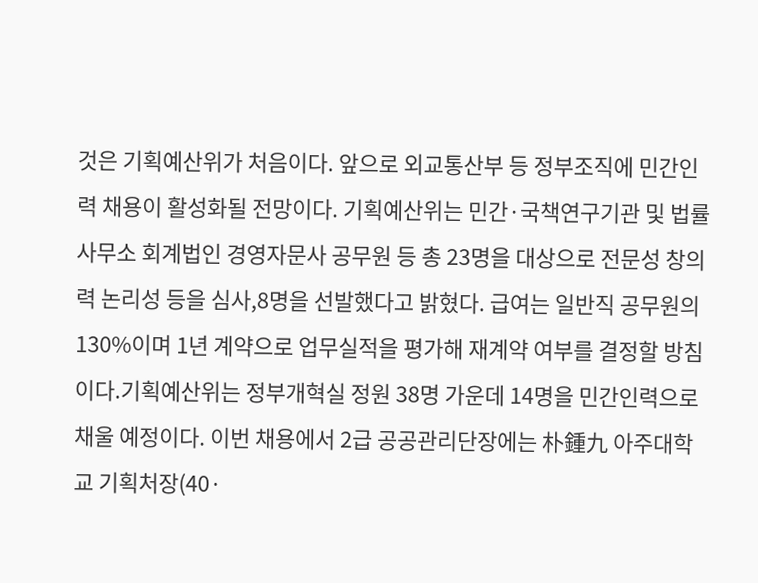것은 기획예산위가 처음이다. 앞으로 외교통산부 등 정부조직에 민간인력 채용이 활성화될 전망이다. 기획예산위는 민간·국책연구기관 및 법률사무소 회계법인 경영자문사 공무원 등 총 23명을 대상으로 전문성 창의력 논리성 등을 심사,8명을 선발했다고 밝혔다. 급여는 일반직 공무원의 130%이며 1년 계약으로 업무실적을 평가해 재계약 여부를 결정할 방침이다.기획예산위는 정부개혁실 정원 38명 가운데 14명을 민간인력으로 채울 예정이다. 이번 채용에서 2급 공공관리단장에는 朴鍾九 아주대학교 기획처장(40·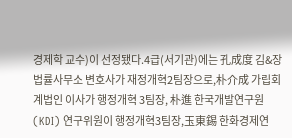경제학 교수)이 선정됐다.4급(서기관)에는 孔成度 김&장 법률사무소 변호사가 재정개혁2팀장으로,朴介成 가립회계법인 이사가 행정개혁 3팀장, 朴進 한국개발연구원(KDI) 연구위원이 행정개혁3팀장,玉東錫 한화경제연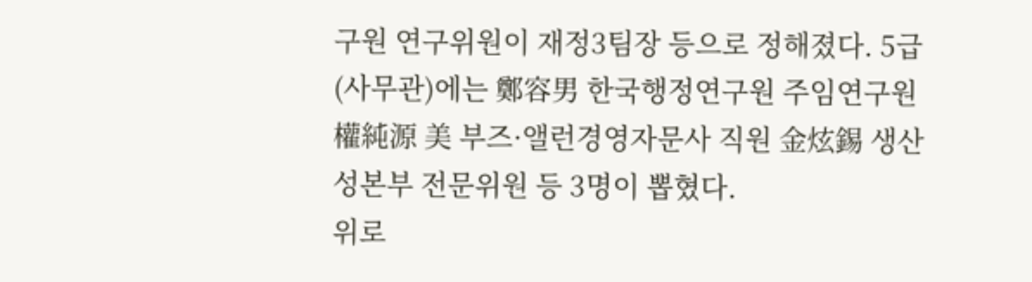구원 연구위원이 재정3팀장 등으로 정해졌다. 5급(사무관)에는 鄭容男 한국행정연구원 주임연구원 權純源 美 부즈·앨런경영자문사 직원 金炫錫 생산성본부 전문위원 등 3명이 뽑혔다.
위로